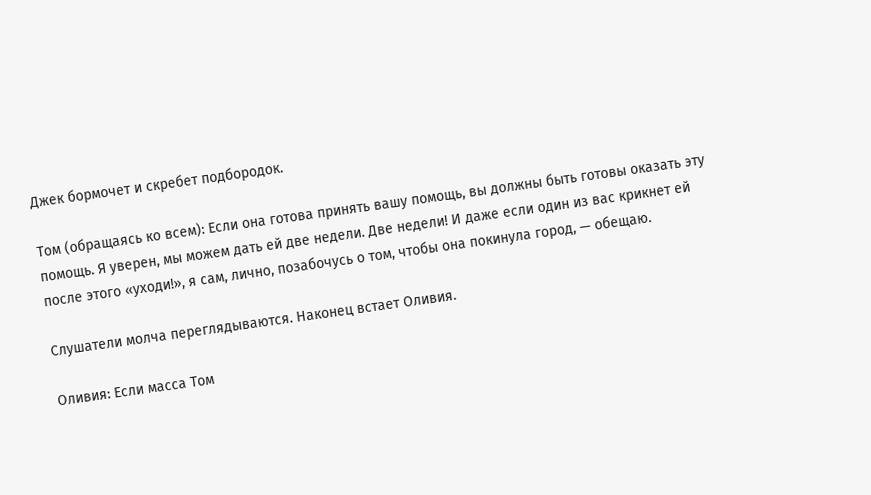Джек бормочет и скребет подбородок.

Том (обращаясь ко всем): Если она готова принять вашу помощь, вы должны быть готовы оказать эту помощь. Я уверен, мы можем дать ей две недели. Две недели! И даже если один из вас крикнет ей после этого «уходи!», я сам, лично, позабочусь о том, чтобы она покинула город, — обещаю.

Слушатели молча переглядываются. Наконец встает Оливия.

Оливия: Если масса Том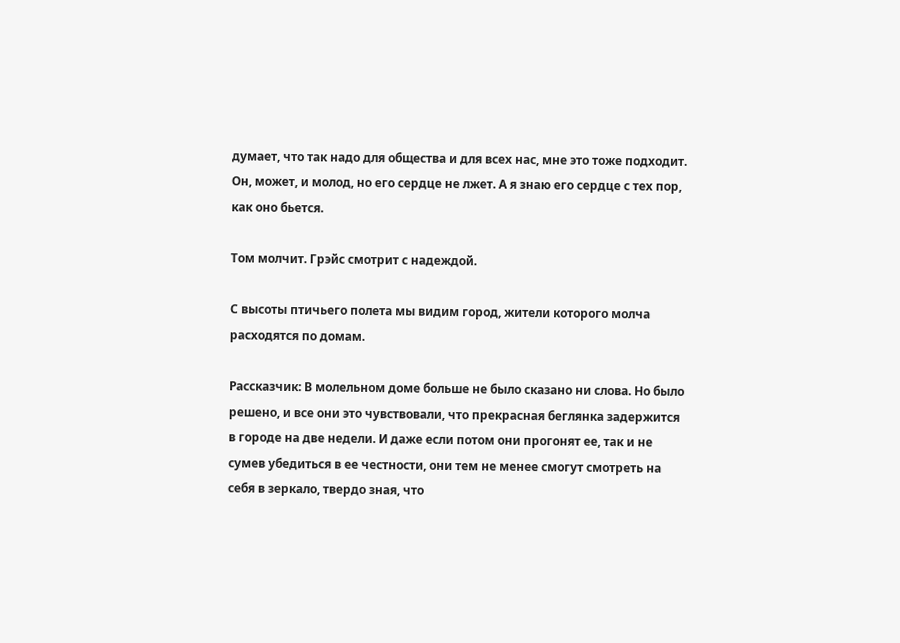думает, что так надо для общества и для всех нас, мне это тоже подходит. Он, может, и молод, но его сердце не лжет. А я знаю его сердце с тех пор, как оно бьется.

Том молчит. Грэйс смотрит с надеждой.

С высоты птичьего полета мы видим город, жители которого молча расходятся по домам.

Рассказчик: В молельном доме больше не было сказано ни слова. Но было решено, и все они это чувствовали, что прекрасная беглянка задержится в городе на две недели. И даже если потом они прогонят ее, так и не сумев убедиться в ее честности, они тем не менее смогут смотреть на себя в зеркало, твердо зная, что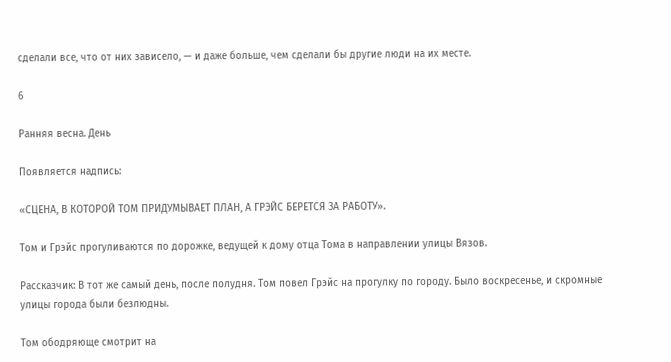сделали все, что от них зависело, — и даже больше, чем сделали бы другие люди на их месте.

6

Ранняя весна. День

Появляется надпись:

«СЦЕНА, В КОТОРОЙ ТОМ ПРИДУМЫВАЕТ ПЛАН, А ГРЭЙС БЕРЕТСЯ ЗА РАБОТУ».

Том и Грэйс прогуливаются по дорожке, ведущей к дому отца Тома в направлении улицы Вязов.

Рассказчик: В тот же самый день, после полудня. Том повел Грэйс на прогулку по городу. Было воскресенье, и скромные улицы города были безлюдны.

Том ободряюще смотрит на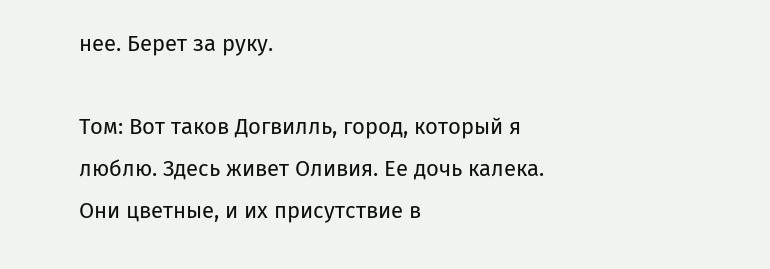нее. Берет за руку.

Том: Вот таков Догвилль, город, который я люблю. Здесь живет Оливия. Ее дочь калека. Они цветные, и их присутствие в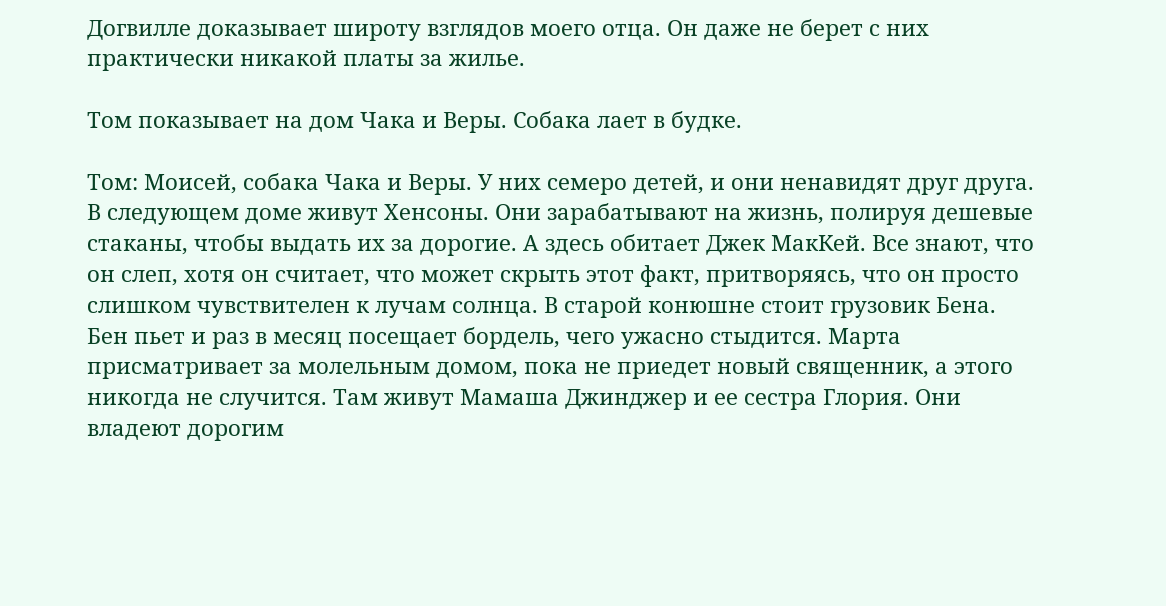Догвилле доказывает широту взглядов моего отца. Он даже не берет с них практически никакой платы за жилье.

Том показывает на дом Чака и Веры. Собака лает в будке.

Том: Моисей, собака Чака и Веры. У них семеро детей, и они ненавидят друг друга. В следующем доме живут Хенсоны. Они зарабатывают на жизнь, полируя дешевые стаканы, чтобы выдать их за дорогие. А здесь обитает Джек МакКей. Все знают, что он слеп, хотя он считает, что может скрыть этот факт, притворяясь, что он просто слишком чувствителен к лучам солнца. В старой конюшне стоит грузовик Бена. Бен пьет и раз в месяц посещает бордель, чего ужасно стыдится. Марта присматривает за молельным домом, пока не приедет новый священник, а этого никогда не случится. Там живут Мамаша Джинджер и ее сестра Глория. Они владеют дорогим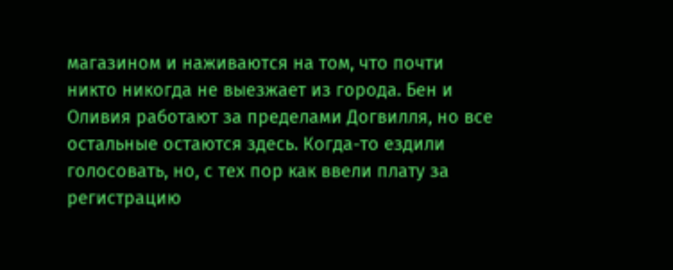магазином и наживаются на том, что почти никто никогда не выезжает из города. Бен и Оливия работают за пределами Догвилля, но все остальные остаются здесь. Когда-то ездили голосовать, но, с тех пор как ввели плату за регистрацию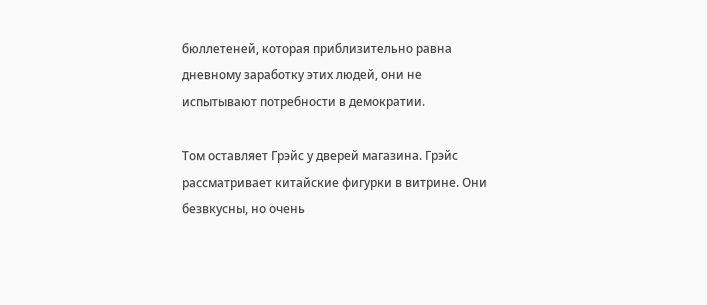бюллетеней, которая приблизительно равна дневному заработку этих людей, они не испытывают потребности в демократии.

Том оставляет Грэйс у дверей магазина. Грэйс рассматривает китайские фигурки в витрине. Они безвкусны, но очень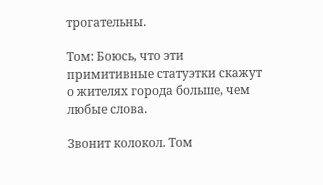трогательны.

Том: Боюсь, что эти примитивные статуэтки скажут о жителях города больше, чем любые слова.

Звонит колокол. Том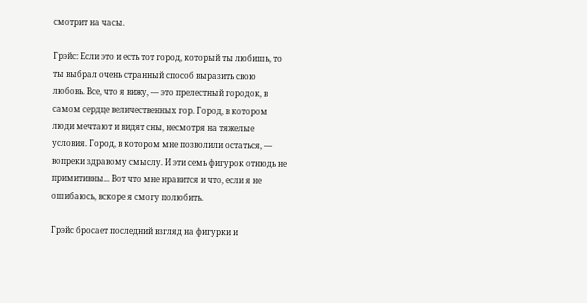смотрит на часы.

Грэйс: Если это и есть тот город, который ты любишь, то ты выбрал очень странный способ выразить свою любовь. Все, что я вижу, — это прелестный городок, в самом сердце величественных гор. Город, в котором люди мечтают и видят сны, несмотря на тяжелые условия. Город, в котором мне позволили остаться, — вопреки здравому смыслу. И эти семь фигурок отнюдь не примитивны... Вот что мне нравится и что, если я не ошибаюсь, вскоре я смогу полюбить.

Грэйс бросает последний взгляд на фигурки и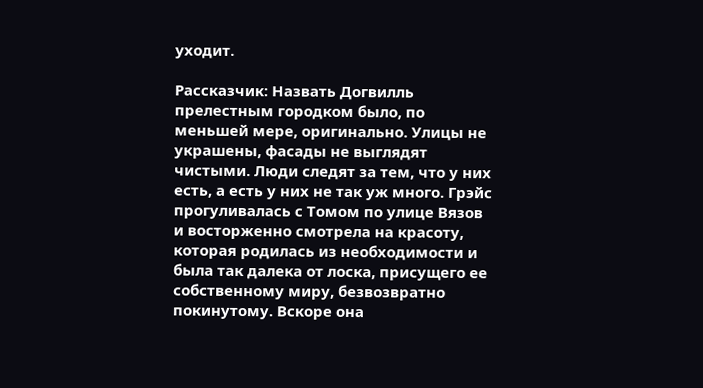уходит.

Рассказчик: Назвать Догвилль прелестным городком было, по меньшей мере, оригинально. Улицы не украшены, фасады не выглядят чистыми. Люди следят за тем, что у них есть, а есть у них не так уж много. Грэйс прогуливалась с Томом по улице Вязов и восторженно смотрела на красоту, которая родилась из необходимости и была так далека от лоска, присущего ее собственному миру, безвозвратно покинутому. Вскоре она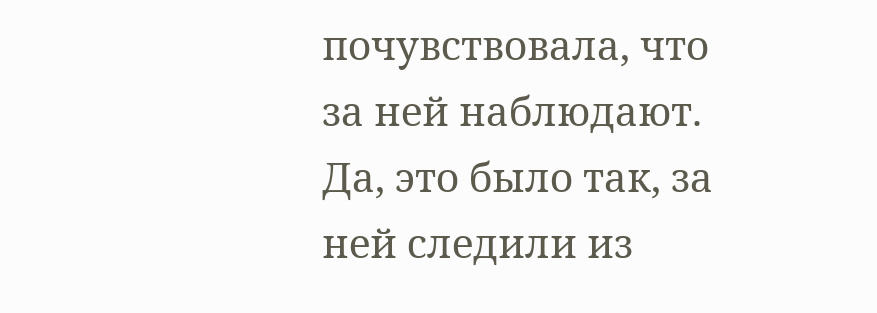почувствовала, что за ней наблюдают. Да, это было так, за ней следили из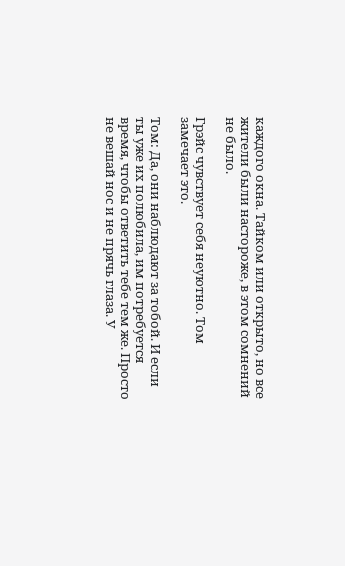каждого окна. Тайком или открыто, но все жители были настороже, в этом сомнений не было.

Грэйс чувствует себя неуютно. Том замечает это.

Том: Да, они наблюдают за тобой. И если ты уже их полюбила, им потребуется время, чтобы ответить тебе тем же. Просто не вешай нос и не прячь глаза. У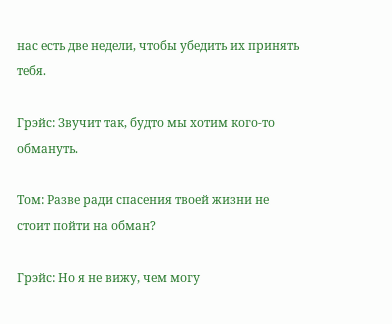нас есть две недели, чтобы убедить их принять тебя.

Грэйс: Звучит так, будто мы хотим кого-то обмануть.

Том: Разве ради спасения твоей жизни не стоит пойти на обман?

Грэйс: Но я не вижу, чем могу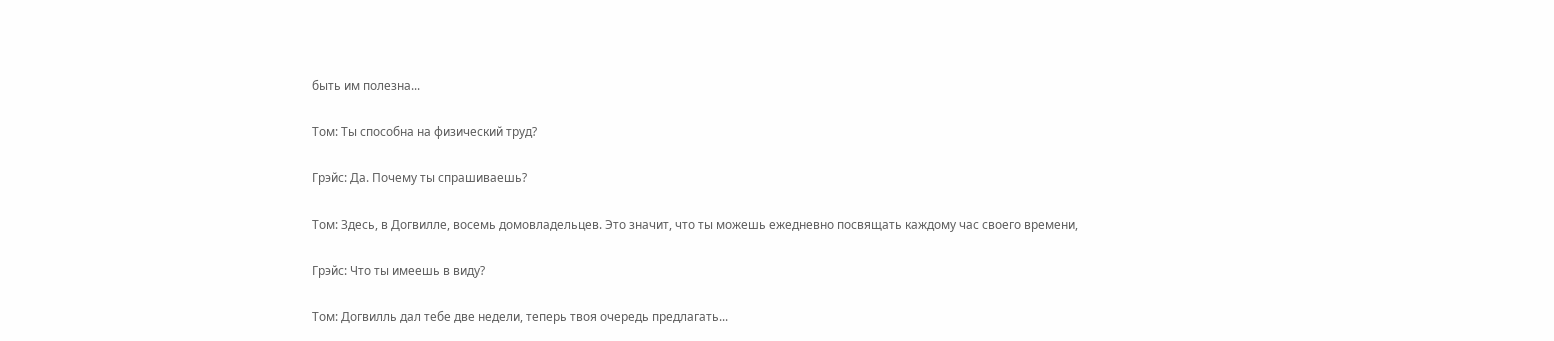быть им полезна...

Том: Ты способна на физический труд?

Грэйс: Да. Почему ты спрашиваешь?

Том: Здесь, в Догвилле, восемь домовладельцев. Это значит, что ты можешь ежедневно посвящать каждому час своего времени,

Грэйс: Что ты имеешь в виду?

Том: Догвилль дал тебе две недели, теперь твоя очередь предлагать...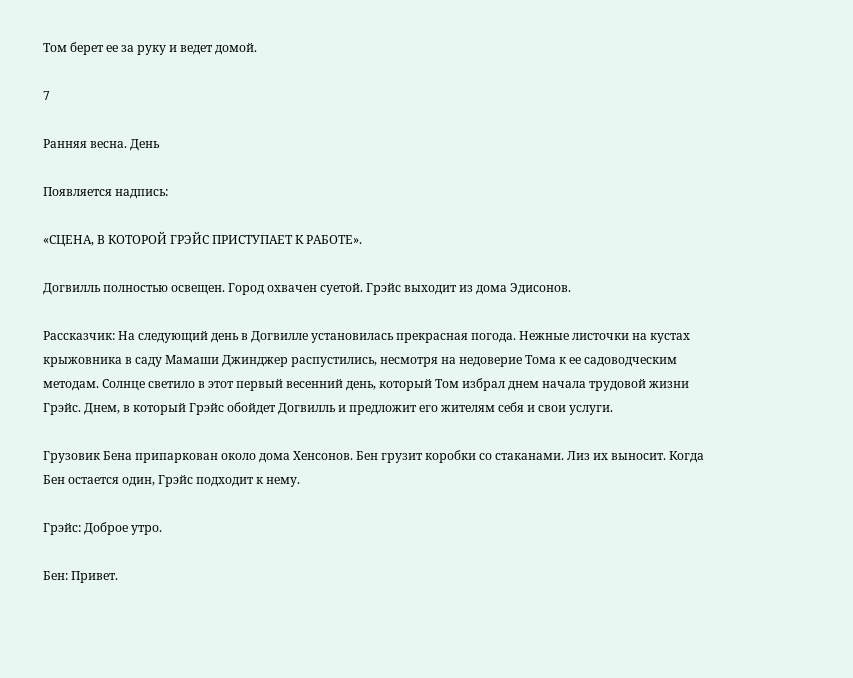Том берет ее за руку и ведет домой.

7

Ранняя весна. День

Появляется надпись:

«СЦЕНА, В КОТОРОЙ ГРЭЙС ПРИСТУПАЕТ К РАБОТЕ».

Догвилль полностью освещен. Город охвачен суетой. Грэйс выходит из дома Эдисонов.

Рассказчик: На следующий день в Догвилле установилась прекрасная погода. Нежные листочки на кустах крыжовника в саду Мамаши Джинджер распустились, несмотря на недоверие Тома к ее садоводческим методам. Солнце светило в этот первый весенний день, который Том избрал днем начала трудовой жизни Грэйс. Днем, в который Грэйс обойдет Догвилль и предложит его жителям себя и свои услуги.

Грузовик Бена припаркован около дома Хенсонов. Бен грузит коробки со стаканами. Лиз их выносит. Когда Бен остается один, Грэйс подходит к нему.

Грэйс: Доброе утро.

Бен: Привет.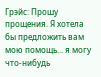Грэйс: Прошу прощения. Я хотела бы предложить вам мою помощь... я могу что-нибудь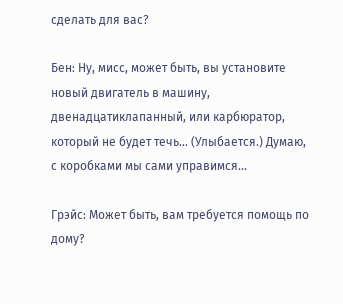сделать для вас?

Бен: Ну, мисс, может быть, вы установите новый двигатель в машину, двенадцатиклапанный, или карбюратор, который не будет течь... (Улыбается.) Думаю, с коробками мы сами управимся...

Грэйс: Может быть, вам требуется помощь по дому?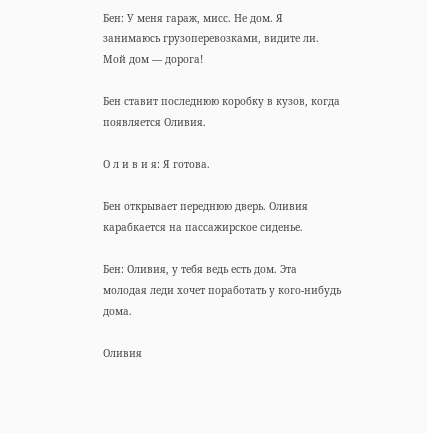Бен: У меня гараж, мисс. Не дом. Я занимаюсь грузоперевозками, видите ли. Мой дом — дорога!

Бен ставит последнюю коробку в кузов, когда появляется Оливия.

О л и в и я: Я готова.

Бен открывает переднюю дверь. Оливия карабкается на пассажирское сиденье.

Бен: Оливия, у тебя ведь есть дом. Эта молодая леди хочет поработать у кого-нибудь дома.

Оливия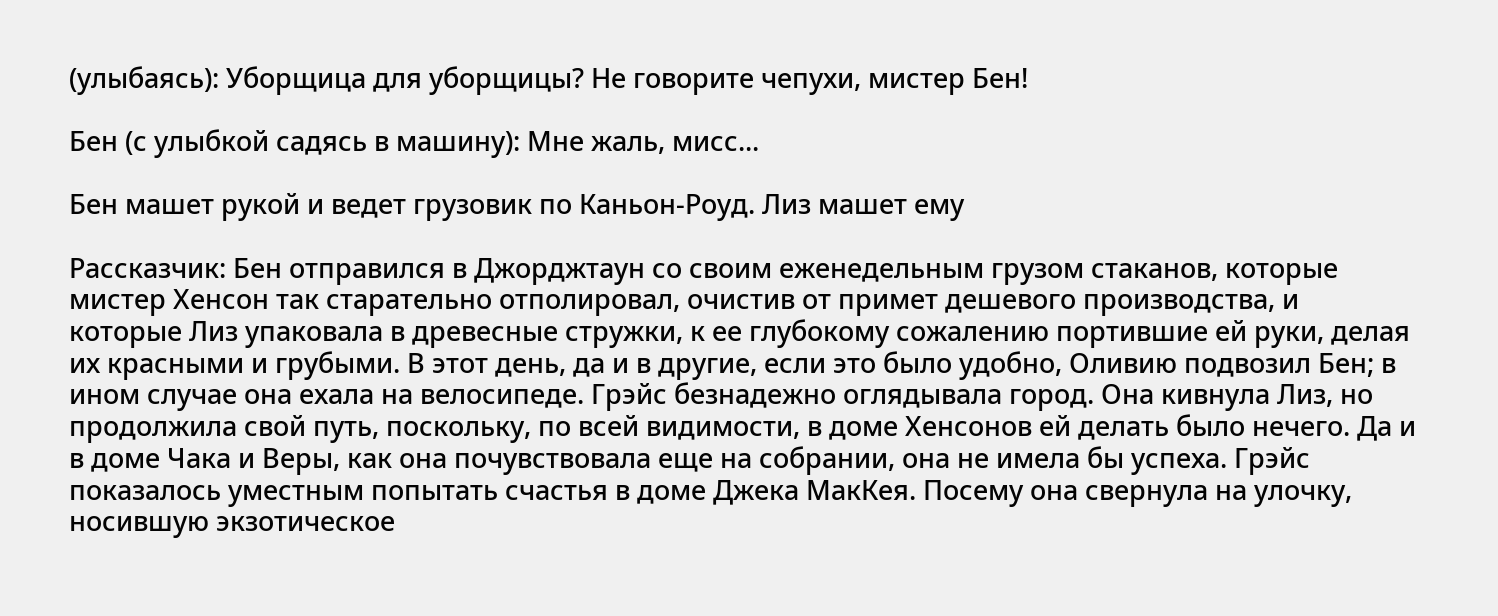(улыбаясь): Уборщица для уборщицы? Не говорите чепухи, мистер Бен!

Бен (с улыбкой садясь в машину): Мне жаль, мисс...

Бен машет рукой и ведет грузовик по Каньон-Роуд. Лиз машет ему

Рассказчик: Бен отправился в Джорджтаун со своим еженедельным грузом стаканов, которые мистер Хенсон так старательно отполировал, очистив от примет дешевого производства, и которые Лиз упаковала в древесные стружки, к ее глубокому сожалению портившие ей руки, делая их красными и грубыми. В этот день, да и в другие, если это было удобно, Оливию подвозил Бен; в ином случае она ехала на велосипеде. Грэйс безнадежно оглядывала город. Она кивнула Лиз, но продолжила свой путь, поскольку, по всей видимости, в доме Хенсонов ей делать было нечего. Да и в доме Чака и Веры, как она почувствовала еще на собрании, она не имела бы успеха. Грэйс показалось уместным попытать счастья в доме Джека МакКея. Посему она свернула на улочку, носившую экзотическое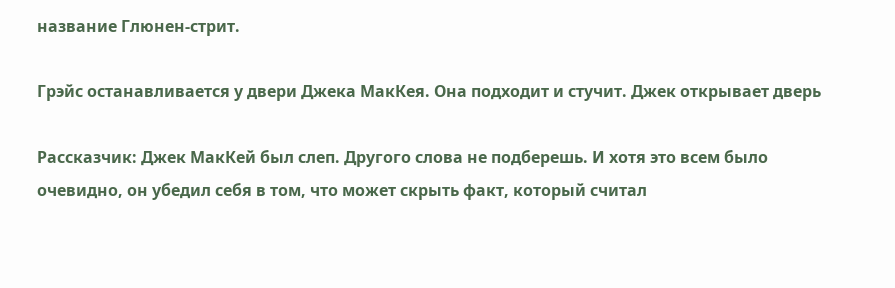название Глюнен-стрит.

Грэйс останавливается у двери Джека МакКея. Она подходит и стучит. Джек открывает дверь

Рассказчик: Джек МакКей был слеп. Другого слова не подберешь. И хотя это всем было очевидно, он убедил себя в том, что может скрыть факт, который считал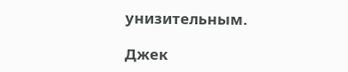унизительным.

Джек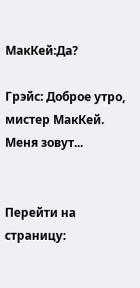МакКей:Да?

Грэйс: Доброе утро, мистер МакКей. Меня зовут...


Перейти на страницу: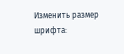Изменить размер шрифта: